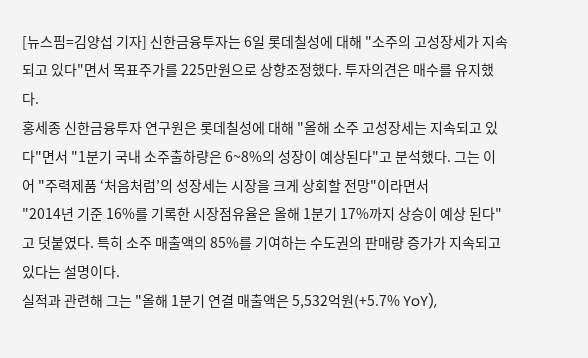[뉴스핌=김양섭 기자] 신한금융투자는 6일 롯데칠성에 대해 "소주의 고성장세가 지속되고 있다"면서 목표주가를 225만원으로 상향조정했다. 투자의견은 매수를 유지했다.
홍세종 신한금융투자 연구원은 롯데칠성에 대해 "올해 소주 고성장세는 지속되고 있다"면서 "1분기 국내 소주출하량은 6~8%의 성장이 예상된다"고 분석했다. 그는 이어 "주력제품 ‘처음처럼’의 성장세는 시장을 크게 상회할 전망"이라면서
"2014년 기준 16%를 기록한 시장점유율은 올해 1분기 17%까지 상승이 예상 된다"고 덧붙였다. 특히 소주 매출액의 85%를 기여하는 수도권의 판매량 증가가 지속되고 있다는 설명이다.
실적과 관련해 그는 "올해 1분기 연결 매출액은 5,532억원(+5.7% YoY),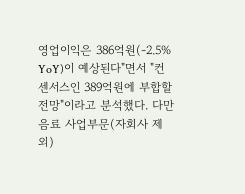영업이익은 386억원(-2.5% YoY)이 예상된다"면서 "컨센서스인 389억원에 부합할 전망"이라고 분석했다. 다만 음료 사업부문(자회사 제외)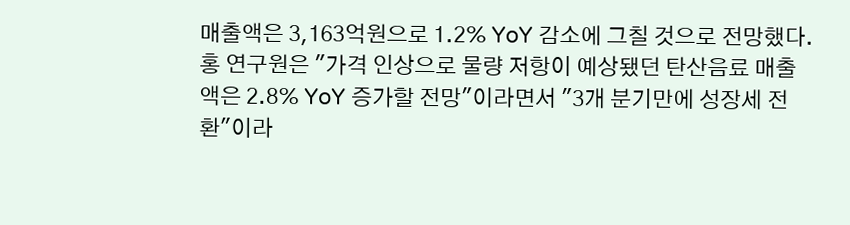매출액은 3,163억원으로 1.2% YoY 감소에 그칠 것으로 전망했다.
홍 연구원은 "가격 인상으로 물량 저항이 예상됐던 탄산음료 매출액은 2.8% YoY 증가할 전망"이라면서 "3개 분기만에 성장세 전환"이라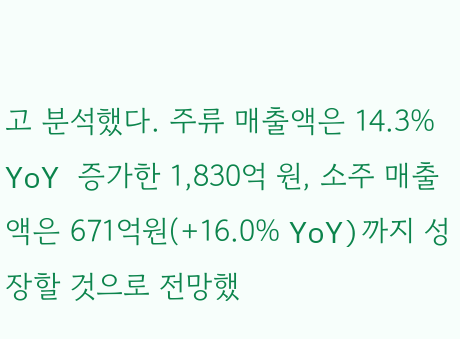고 분석했다. 주류 매출액은 14.3% YoY 증가한 1,830억 원, 소주 매출액은 671억원(+16.0% YoY)까지 성장할 것으로 전망했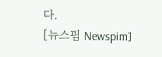다.
[뉴스핌 Newspim]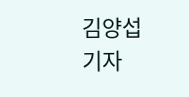김양섭 기자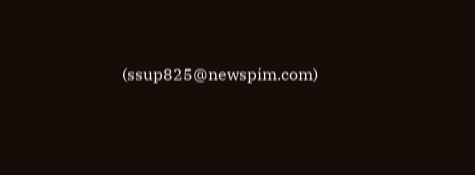(ssup825@newspim.com)